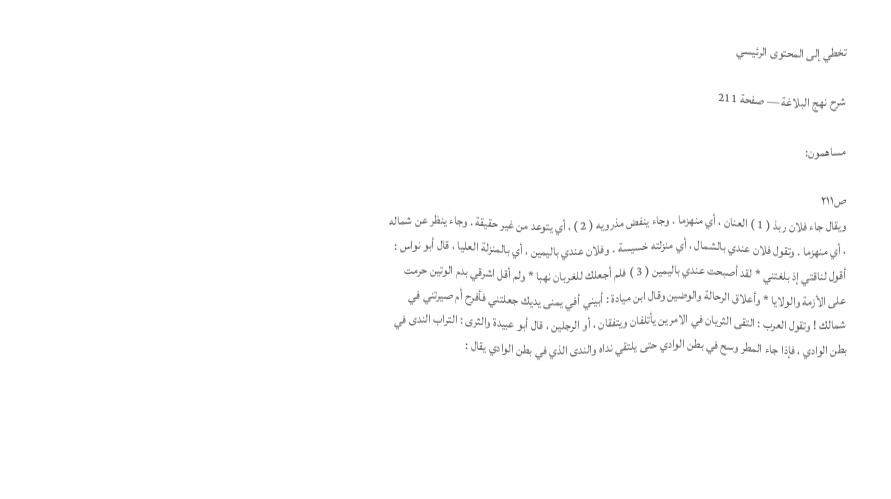تخطي إلى المحتوى الرئيسي

شرح نهج البلاغة — صفحة 211

مساهمون:

ص٢١١
ويقال جاء فلان ربذ ( 1 ) العنان ، أي منهزما . وجاء ينفض مذرويه ( 2 ) ، أي يتوعد من غير حقيقة . وجاء ينظر عن شماله ، أي منهزما . وتقول فلان عندي بالشمال ، أي منزلته خسيسة . وفلان عندي باليمين ، أي بالمنزلة العليا ، قال أبو نواس : أقول لناقتي إذ بلغتني * لقد أصبحت عندي باليمين ( 3 ) فلم أجعلك للغربان نهبا * ولم أقل اشرقي بدم الوتين حرمت على الأزمة والولايا * وأعلاق الرحالة والوضين وقال ابن ميادة : أبيني أفي يمنى يديك جعلتني فأفرح أم صيرتني في شمالك ! وتقول العرب : التقى الثريان في الامرين يأتلفان ويتفقان ، أو الرجلين ، قال أبو عبيدة والثرى : التراب الندى في بطن الوادي ، فإذا جاء المطر وسح في بطن الوادي حتى يلتقي نداه والندى الذي في بطن الوادي يقال :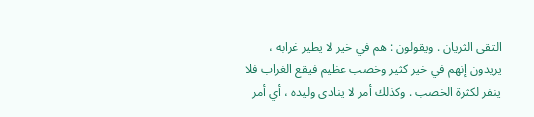التقى الثريان . ويقولون : هم في خير لا يطير غرابه ، يريدون إنهم في خير كثير وخصب عظيم فيقع الغراب فلا ينفر لكثرة الخصب . وكذلك أمر لا ينادى وليده ، أي أمر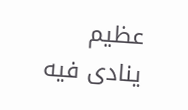عظيم ينادى فيه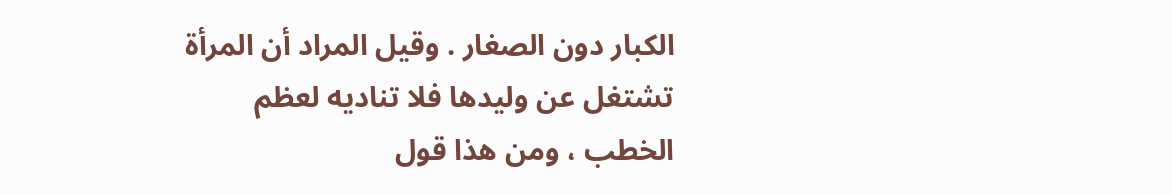الكبار دون الصغار . وقيل المراد أن المرأة تشتغل عن وليدها فلا تناديه لعظم الخطب ، ومن هذا قول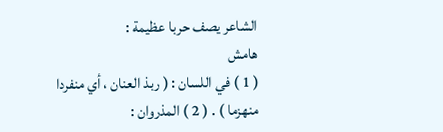الشاعر يصف حربا عظيمة :
هامش
( 1 ) في اللسان : ( ربذ العنان ، أي منفردا منهزما ) . ( 2 ) المذروان :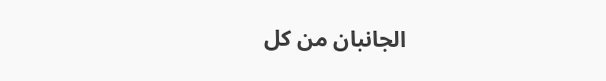الجانبان من كل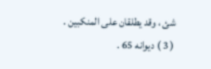شئ ، وقد يطلقان على المنكبين . ( 3 ) ديوانه 65 .